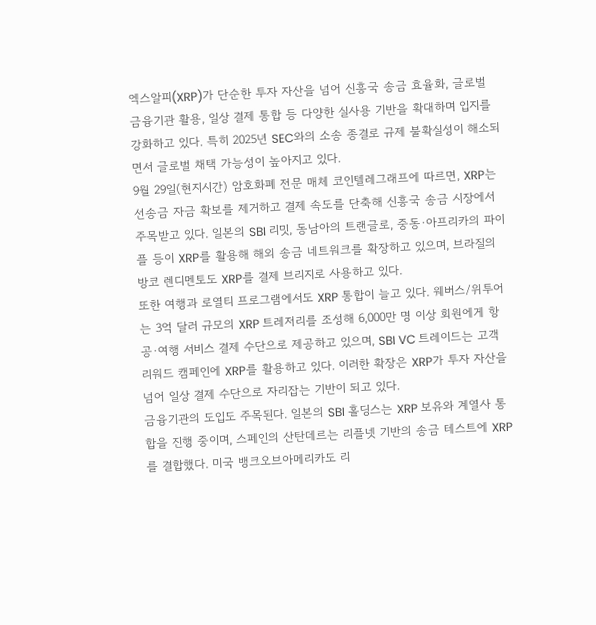엑스알피(XRP)가 단순한 투자 자산을 넘어 신흥국 송금 효율화, 글로벌 금융기관 활용, 일상 결제 통합 등 다양한 실사용 기반을 확대하며 입지를 강화하고 있다. 특히 2025년 SEC와의 소송 종결로 규제 불확실성이 해소되면서 글로벌 채택 가능성이 높아지고 있다.
9월 29일(현지시간) 암호화폐 전문 매체 코인텔레그래프에 따르면, XRP는 선송금 자금 확보를 제거하고 결제 속도를 단축해 신흥국 송금 시장에서 주목받고 있다. 일본의 SBI 리밋, 동남아의 트랜글로, 중동·아프리카의 파이플 등이 XRP를 활용해 해외 송금 네트워크를 확장하고 있으며, 브라질의 방코 렌디멘토도 XRP를 결제 브리지로 사용하고 있다.
또한 여행과 로열티 프로그램에서도 XRP 통합이 늘고 있다. 웨버스/위투어는 3억 달러 규모의 XRP 트레저리를 조성해 6,000만 명 이상 회원에게 항공·여행 서비스 결제 수단으로 제공하고 있으며, SBI VC 트레이드는 고객 리워드 캠페인에 XRP를 활용하고 있다. 이러한 확장은 XRP가 투자 자산을 넘어 일상 결제 수단으로 자리잡는 기반이 되고 있다.
금융기관의 도입도 주목된다. 일본의 SBI 홀딩스는 XRP 보유와 계열사 통합을 진행 중이며, 스페인의 산탄데르는 리플넷 기반의 송금 테스트에 XRP를 결합했다. 미국 뱅크오브아메리카도 리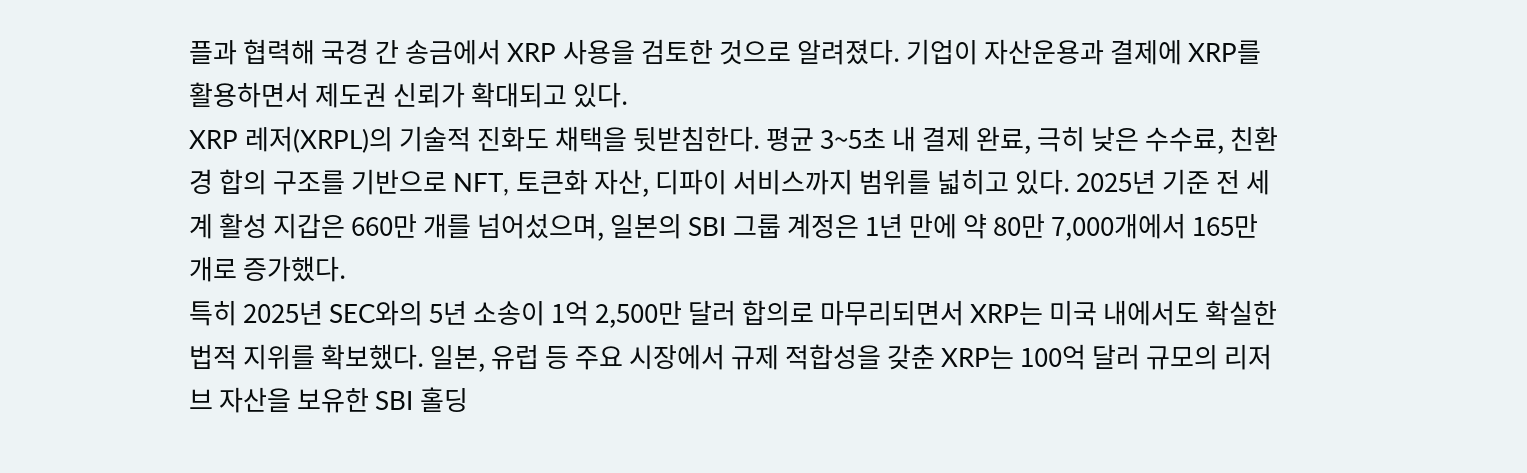플과 협력해 국경 간 송금에서 XRP 사용을 검토한 것으로 알려졌다. 기업이 자산운용과 결제에 XRP를 활용하면서 제도권 신뢰가 확대되고 있다.
XRP 레저(XRPL)의 기술적 진화도 채택을 뒷받침한다. 평균 3~5초 내 결제 완료, 극히 낮은 수수료, 친환경 합의 구조를 기반으로 NFT, 토큰화 자산, 디파이 서비스까지 범위를 넓히고 있다. 2025년 기준 전 세계 활성 지갑은 660만 개를 넘어섰으며, 일본의 SBI 그룹 계정은 1년 만에 약 80만 7,000개에서 165만 개로 증가했다.
특히 2025년 SEC와의 5년 소송이 1억 2,500만 달러 합의로 마무리되면서 XRP는 미국 내에서도 확실한 법적 지위를 확보했다. 일본, 유럽 등 주요 시장에서 규제 적합성을 갖춘 XRP는 100억 달러 규모의 리저브 자산을 보유한 SBI 홀딩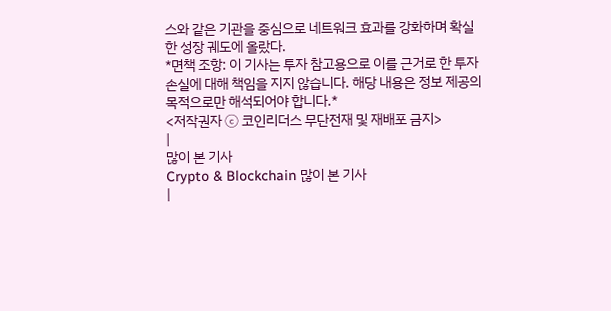스와 같은 기관을 중심으로 네트워크 효과를 강화하며 확실한 성장 궤도에 올랐다.
*면책 조항: 이 기사는 투자 참고용으로 이를 근거로 한 투자 손실에 대해 책임을 지지 않습니다. 해당 내용은 정보 제공의 목적으로만 해석되어야 합니다.*
<저작권자 ⓒ 코인리더스 무단전재 및 재배포 금지>
|
많이 본 기사
Crypto & Blockchain 많이 본 기사
|